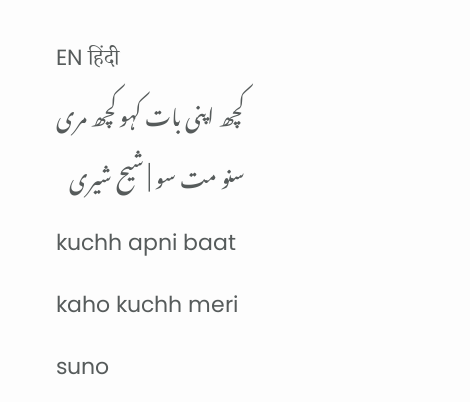EN हिंदी
کچھ اپنی بات کہو کچھ مری سنو مت سو | شیح شیری
kuchh apni baat kaho kuchh meri suno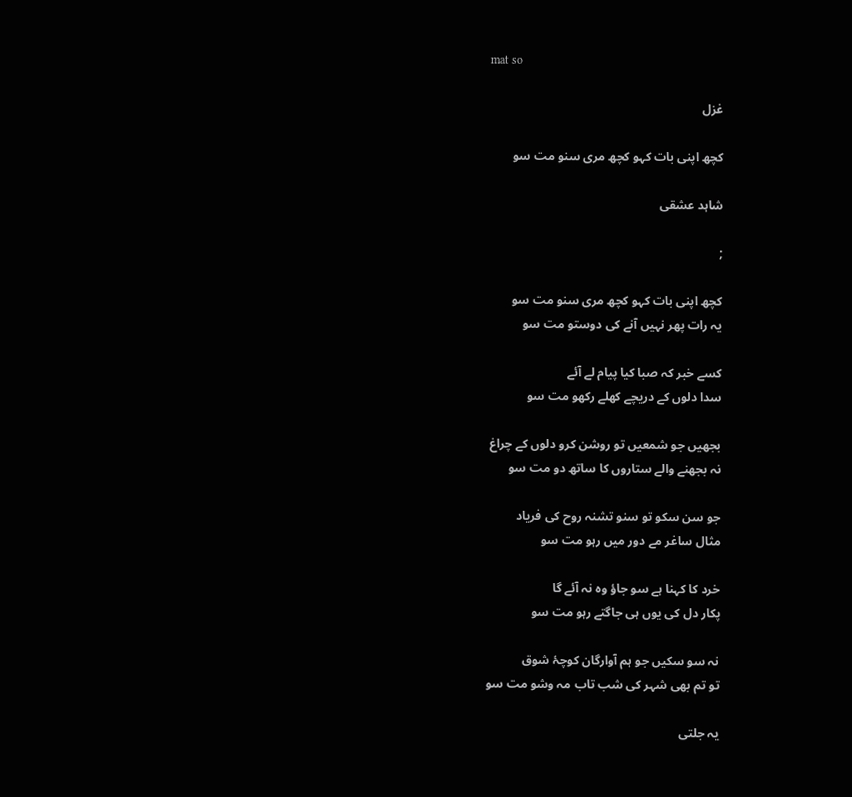mat so

غزل

کچھ اپنی بات کہو کچھ مری سنو مت سو

شاہد عشقی

;

کچھ اپنی بات کہو کچھ مری سنو مت سو
یہ رات پھر نہیں آنے کی دوستو مت سو

کسے خبر کہ صبا کیا پیام لے آئے
سدا دلوں کے دریچے کھلے رکھو مت سو

بجھیں جو شمعیں تو روشن کرو دلوں کے چراغ
نہ بجھنے والے ستاروں کا ساتھ دو مت سو

جو سن سکو تو سنو تشنہ روح کی فریاد
مثال ساغر مے دور میں رہو مت سو

خرد کا کہنا ہے سو جاؤ وہ نہ آئے گا
پکار دل کی یوں ہی جاگتے رہو مت سو

نہ سو سکیں جو ہم آوارگان کوچۂ شوق
تو تم بھی شہر کی شب تاب مہ‌ وشو مت سو

یہ جلتی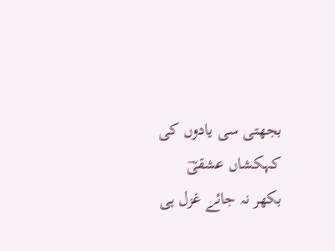بجھتی سی یادوں کی کہکشاں عشقیؔ
بکھر نہ جائے غزل ہی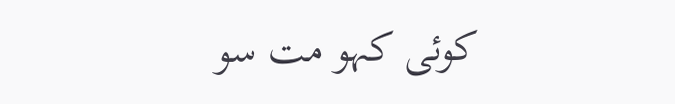کوئی کہو مت سو